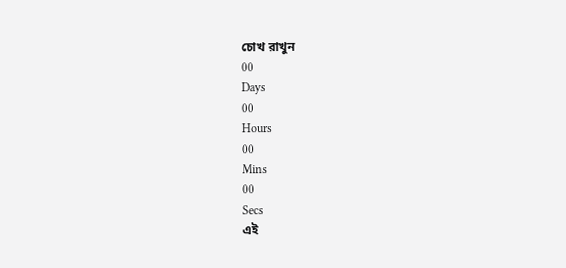চোখ রাখুন
00
Days
00
Hours
00
Mins
00
Secs
এই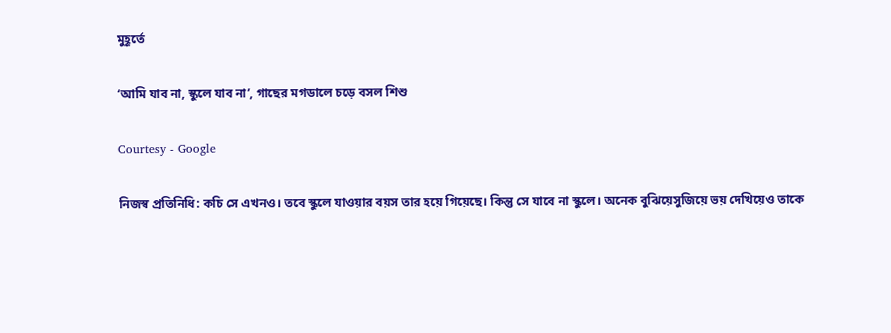মুহূর্তে

‘আমি যাব না, স্কুলে যাব না’, গাছের মগডালে চড়ে বসল শিশু

Courtesy - Google

নিজস্ব প্রতিনিধি: কচি সে এখনও। তবে স্কুলে যাওয়ার বয়স তার হয়ে গিয়েছে। কিন্তু সে যাবে না স্কুলে। অনেক বুঝিয়েসুজিয়ে ভয় দেখিয়েও তাকে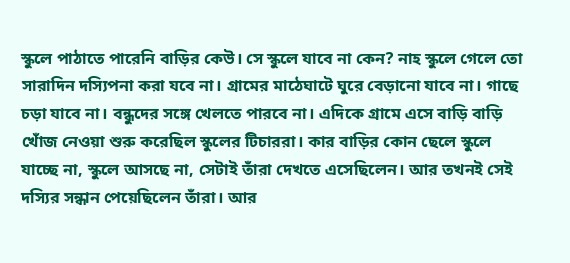স্কুলে পাঠাতে পারেনি বাড়ির কেউ। সে স্কুলে যাবে না কেন? নাহ স্কুলে গেলে তো সারাদিন দস্যিপনা করা যবে না। গ্রামের মাঠেঘাটে ঘুরে বেড়ানো যাবে না। গাছে চড়া যাবে না। বন্ধুদের সঙ্গে খেলতে পারবে না। এদিকে গ্রামে এসে বাড়ি বাড়ি খোঁজ নেওয়া শুরু করেছিল স্কুলের টিচাররা। কার বাড়ির কোন ছেলে স্কুলে যাচ্ছে না, স্কুলে আসছে না, সেটাই তাঁরা দেখতে এসেছিলেন। আর তখনই সেই দস্যির সন্ধান পেয়েছিলেন তাঁরা। আর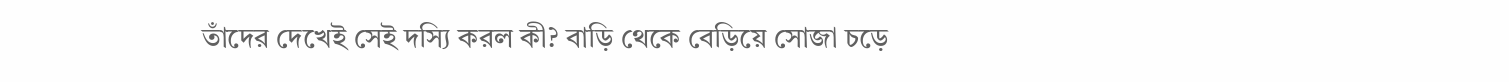তাঁদের দেখেই সেই দস্যি করল কী? বাড়ি থেকে বেড়িয়ে সোজা চড়ে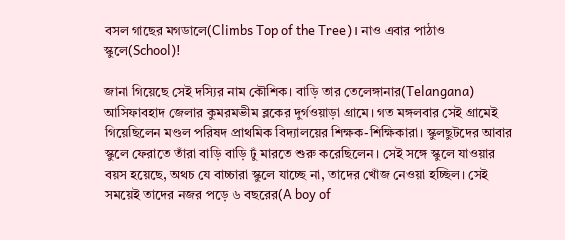বসল গাছের মগডালে(Climbs Top of the Tree)। নাও এবার পাঠাও স্কুলে(School)!

জানা গিয়েছে সেই দস্যির নাম কৌশিক। বাড়ি তার তেলেঙ্গানার(Telangana) আসিফাবহাদ জেলার কুমরমভীম ব্লকের দুর্গওয়াড়া গ্রামে। গত মঙ্গলবার সেই গ্রামেই গিয়েছিলেন মণ্ডল পরিষদ প্রাথমিক বিদ্যালয়ের শিক্ষক-শিক্ষিকারা। স্কুলছুটদের আবার স্কুলে ফেরাতে তাঁরা বাড়ি বাড়ি ঢুঁ মারতে শুরু করেছিলেন। সেই সঙ্গে স্কুলে যাওয়ার বয়স হয়েছে, অথচ যে বাচ্চারা স্কুলে যাচ্ছে না, তাদের খোঁজ নেওয়া হচ্ছিল। সেই সময়েই তাদের নজর পড়ে ৬ বছরের(A boy of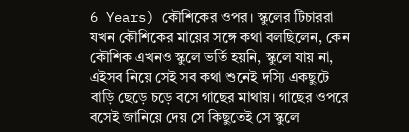6 Years) কৌশিকের ওপর। স্কুলের টিচাররা যখন কৌশিকের মায়ের সঙ্গে কথা বলছিলেন, কেন কৌশিক এখনও স্কুলে ভর্তি হয়নি, স্কুলে যায় না, এইসব নিয়ে সেই সব কথা শুনেই দস্যি একছুটে বাড়ি ছেড়ে চড়ে বসে গাছের মাথায়। গাছের ওপরে বসেই জানিয়ে দেয় সে কিছুতেই সে স্কুলে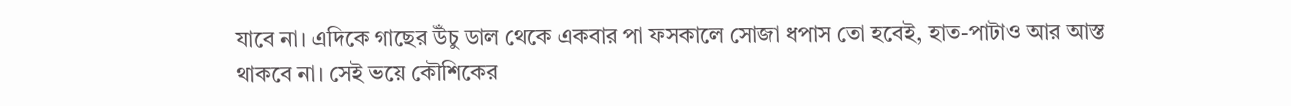যাবে না। এদিকে গাছের উঁচু ডাল থেকে একবার পা ফসকালে সোজা ধপাস তো হবেই, হাত-পাটাও আর আস্ত থাকবে না। সেই ভয়ে কৌশিকের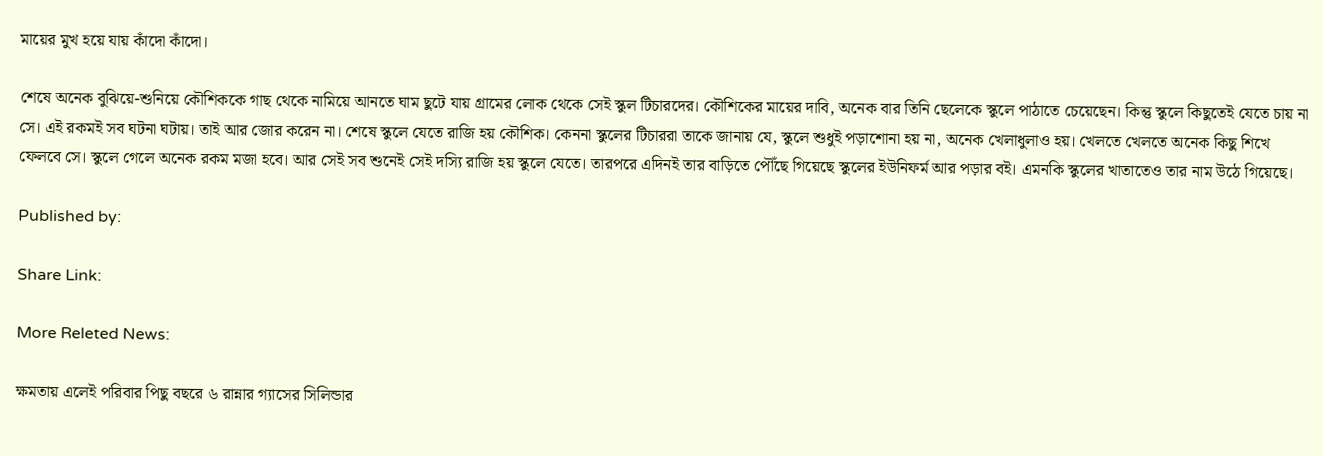মায়ের মুখ হয়ে যায় কাঁদো কাঁদো।

শেষে অনেক বুঝিয়ে-শুনিয়ে কৌশিককে গাছ থেকে নামিয়ে আনতে ঘাম ছুটে যায় গ্রামের লোক থেকে সেই স্কুল টিচারদের। কৌশিকের মায়ের দাবি, অনেক বার তিনি ছেলেকে স্কুলে পাঠাতে চেয়েছেন। কিন্তু স্কুলে কিছুতেই যেতে চায় না সে। এই রকমই সব ঘটনা ঘটায়। তাই আর জোর করেন না। শেষে স্কুলে যেতে রাজি হয় কৌশিক। কেননা স্কুলের টিচাররা তাকে জানায় যে, স্কুলে শুধুই পড়াশোনা হয় না, অনেক খেলাধুলাও হয়। খেলতে খেলতে অনেক কিছু শিখে ফেলবে সে। স্কুলে গেলে অনেক রকম মজা হবে। আর সেই সব শুনেই সেই দস্যি রাজি হয় স্কুলে যেতে। তারপরে এদিনই তার বাড়িতে পৌঁছে গিয়েছে স্কুলের ইউনিফর্ম আর পড়ার বই। এমনকি স্কুলের খাতাতেও তার নাম উঠে গিয়েছে।

Published by:

Share Link:

More Releted News:

ক্ষমতায় এলেই পরিবার পিছু বছরে ৬ রান্নার গ্যাসের সিলিন্ডার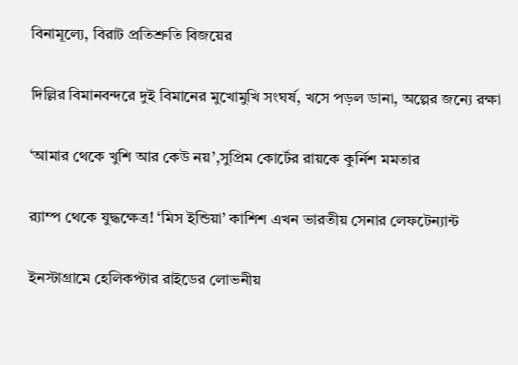বিনামূল্যে, বিরাট প্রতিশ্রুতি বিজয়ের

দিল্লির বিমানবন্দরে দুই বিমানের মুখোমুখি সংঘর্ষ, খসে পড়ল ডানা, অল্পের জন্যে রক্ষা

‘আমার থেকে খুশি আর কেউ নয়’,সুপ্রিম কোর্টের রায়কে কুর্নিশ মমতার

র‍্যাম্প থেকে যুদ্ধক্ষেত্র! ‘মিস ইন্ডিয়া’ কাশিশ এখন ভারতীয় সেনার লেফটেন্যান্ট

ইনস্টাগ্রামে হেলিকপ্টার রাইডের লোভনীয়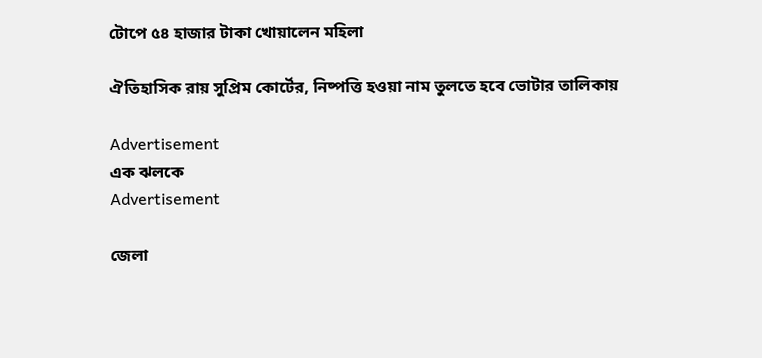টোপে ৫৪ হাজার টাকা খোয়ালেন মহিলা

ঐতিহাসিক রায় সুপ্রিম কোর্টের, নিষ্পত্তি হওয়া নাম তুলতে হবে ভোটার তালিকায়

Advertisement
এক ঝলকে
Advertisement

জেলা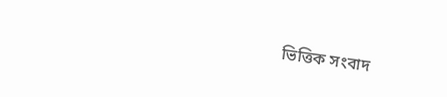ভিত্তিক সংবাদ